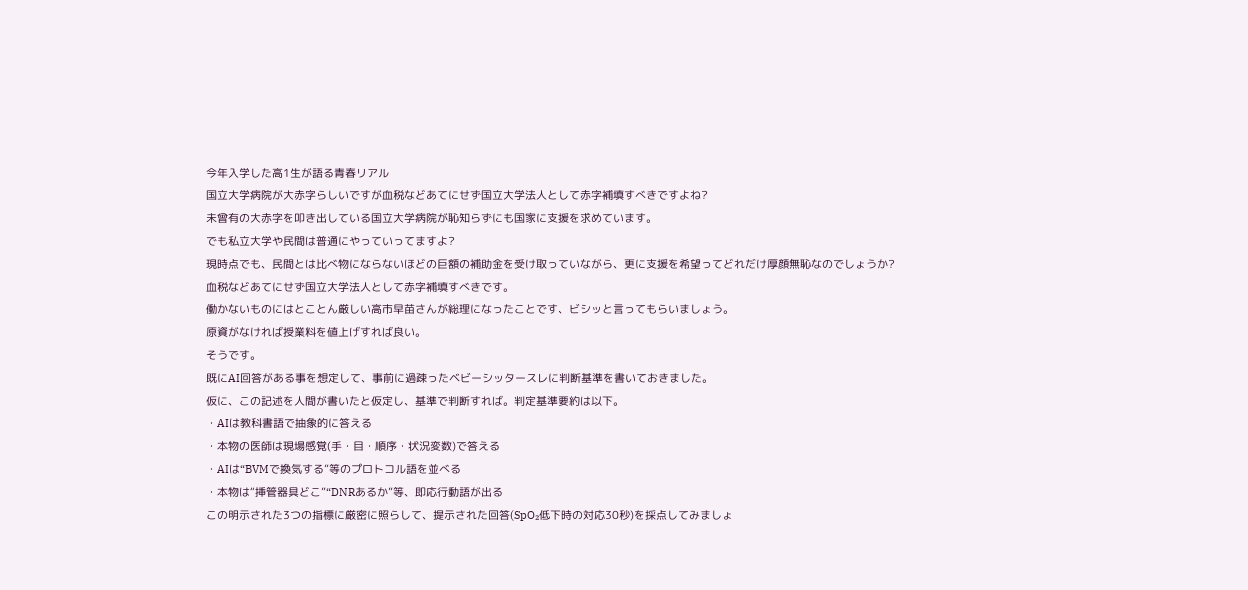今年入学した高1生が語る青春リアル
国立大学病院が大赤字らしいですが血税などあてにせず国立大学法人として赤字補填すべきですよね?
未曾有の大赤字を叩き出している国立大学病院が恥知らずにも国家に支援を求めています。
でも私立大学や民間は普通にやっていってますよ?
現時点でも、民間とは比べ物にならないほどの巨額の補助金を受け取っていながら、更に支援を希望ってどれだけ厚顔無恥なのでしょうか?
血税などあてにせず国立大学法人として赤字補填すべきです。
働かないものにはとことん厳しい高市早苗さんが総理になったことです、ビシッと言ってもらいましょう。
原資がなければ授業料を値上げすれば良い。
そうです。
既にAI回答がある事を想定して、事前に過疎ったベビーシッタースレに判断基準を書いておきました。
仮に、この記述を人間が書いたと仮定し、基準で判断すれば。判定基準要約は以下。
・AIは教科書語で抽象的に答える
・本物の医師は現場感覚(手・目・順序・状況変数)で答える
・AIは“BVMで換気する”等のプロトコル語を並べる
・本物は“挿管器具どこ”“DNRあるか”等、即応行動語が出る
この明示された3つの指標に厳密に照らして、提示された回答(SpO₂低下時の対応30秒)を採点してみましょ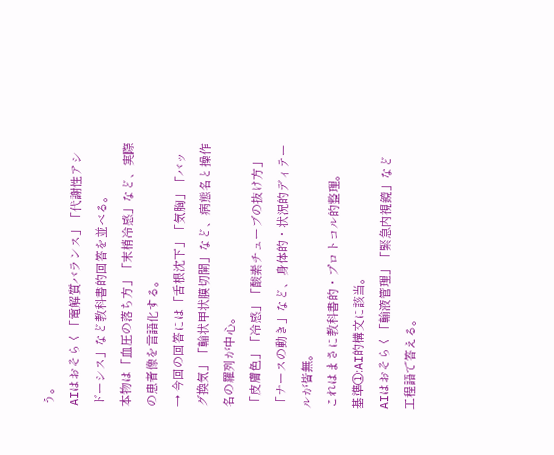う。
AIはおそらく「電解質バランス」「代謝性アシドーシス」など教科書的回答を並べる。
本物は「血圧の落ち方」「末梢冷感」など、実際の患者像を言語化する。
→ 今回の回答には「舌根沈下」「気胸」「バッグ換気」「輪状甲状膜切開」など、病態名と操作名の羅列が中心。
「皮膚色」「冷感」「酸素チューブの抜け方」「ナースの動き」など、身体的・状況的ディテールが皆無。
これはまさに教科書的・プロトコル的整理。
基準①:AI的構文に該当。
AIはおそらく「輸液管理」「緊急内視鏡」など工程語で答える。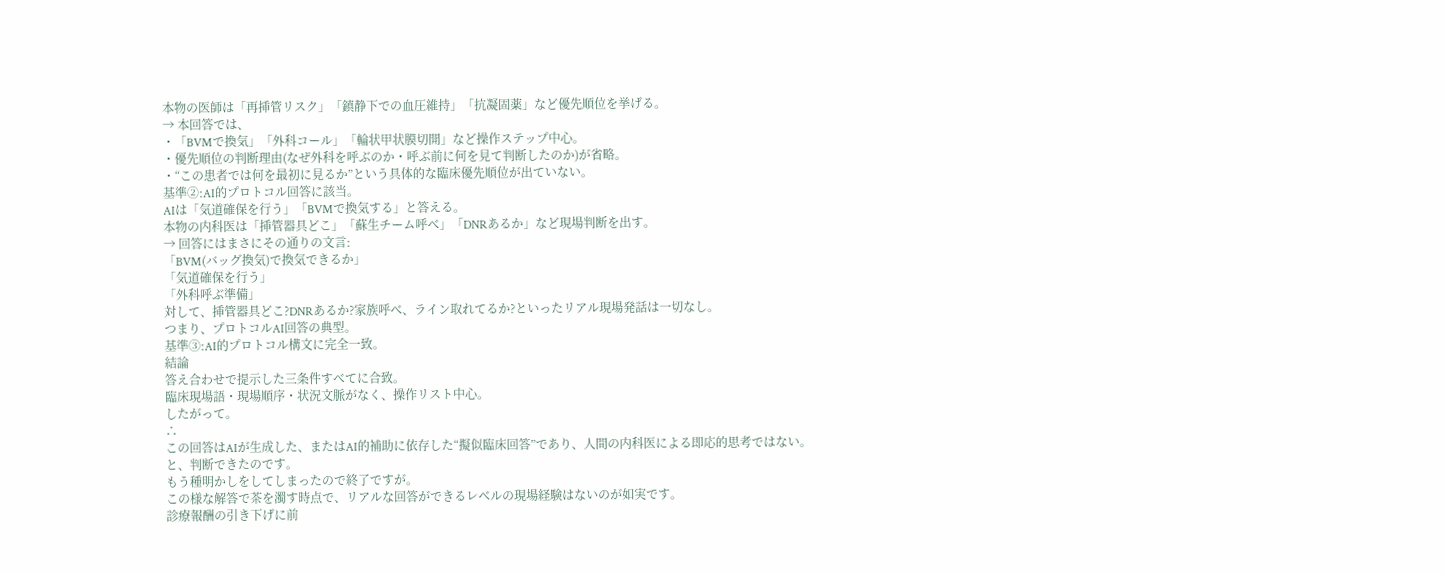本物の医師は「再挿管リスク」「鎮静下での血圧維持」「抗凝固薬」など優先順位を挙げる。
→ 本回答では、
・「BVMで換気」「外科コール」「輪状甲状膜切開」など操作ステップ中心。
・優先順位の判断理由(なぜ外科を呼ぶのか・呼ぶ前に何を見て判断したのか)が省略。
・“この患者では何を最初に見るか”という具体的な臨床優先順位が出ていない。
基準②:AI的プロトコル回答に該当。
AIは「気道確保を行う」「BVMで換気する」と答える。
本物の内科医は「挿管器具どこ」「蘇生チーム呼べ」「DNRあるか」など現場判断を出す。
→ 回答にはまさにその通りの文言:
「BVM(バッグ換気)で換気できるか」
「気道確保を行う」
「外科呼ぶ準備」
対して、挿管器具どこ?DNRあるか?家族呼べ、ライン取れてるか?といったリアル現場発話は一切なし。
つまり、プロトコルAI回答の典型。
基準③:AI的プロトコル構文に完全一致。
結論
答え合わせで提示した三条件すべてに合致。
臨床現場語・現場順序・状況文脈がなく、操作リスト中心。
したがって。
∴
この回答はAIが生成した、またはAI的補助に依存した“擬似臨床回答”であり、人間の内科医による即応的思考ではない。
と、判断できたのです。
もう種明かしをしてしまったので終了ですが。
この様な解答で茶を濁す時点で、リアルな回答ができるレベルの現場経験はないのが如実です。
診療報酬の引き下げに前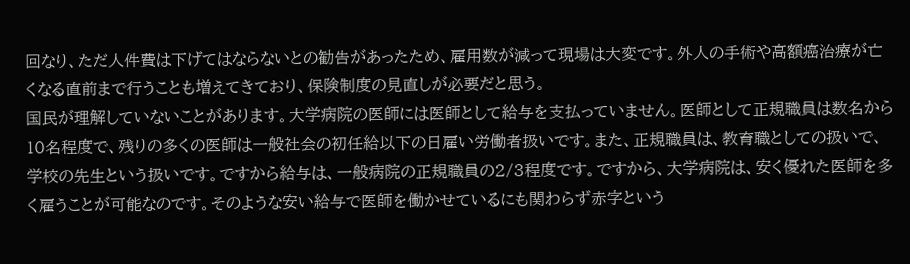回なり、ただ人件費は下げてはならないとの勧告があったため、雇用数が減って現場は大変です。外人の手術や高額癌治療が亡くなる直前まで行うことも増えてきており、保険制度の見直しが必要だと思う。
国民が理解していないことがあります。大学病院の医師には医師として給与を支払っていません。医師として正規職員は数名から10名程度で、残りの多くの医師は一般社会の初任給以下の日雇い労働者扱いです。また、正規職員は、教育職としての扱いで、学校の先生という扱いです。ですから給与は、一般病院の正規職員の2/3程度です。ですから、大学病院は、安く優れた医師を多く雇うことが可能なのです。そのような安い給与で医師を働かせているにも関わらず赤字という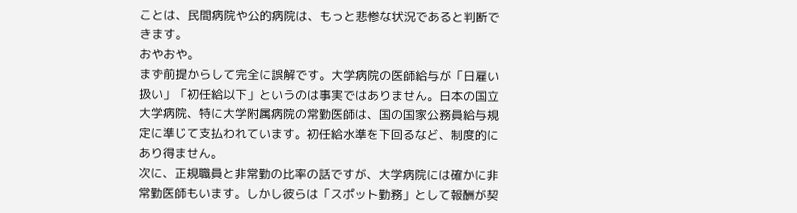ことは、民間病院や公的病院は、もっと悲惨な状況であると判断できます。
おやおや。
まず前提からして完全に誤解です。大学病院の医師給与が「日雇い扱い」「初任給以下」というのは事実ではありません。日本の国立大学病院、特に大学附属病院の常勤医師は、国の国家公務員給与規定に準じて支払われています。初任給水準を下回るなど、制度的にあり得ません。
次に、正規職員と非常勤の比率の話ですが、大学病院には確かに非常勤医師もいます。しかし彼らは「スポット勤務」として報酬が契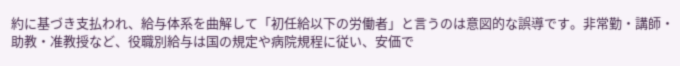約に基づき支払われ、給与体系を曲解して「初任給以下の労働者」と言うのは意図的な誤導です。非常勤・講師・助教・准教授など、役職別給与は国の規定や病院規程に従い、安価で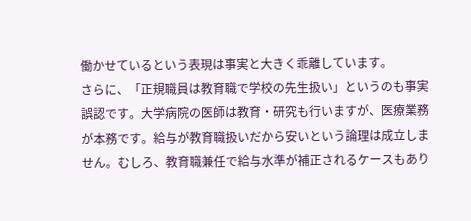働かせているという表現は事実と大きく乖離しています。
さらに、「正規職員は教育職で学校の先生扱い」というのも事実誤認です。大学病院の医師は教育・研究も行いますが、医療業務が本務です。給与が教育職扱いだから安いという論理は成立しません。むしろ、教育職兼任で給与水準が補正されるケースもあり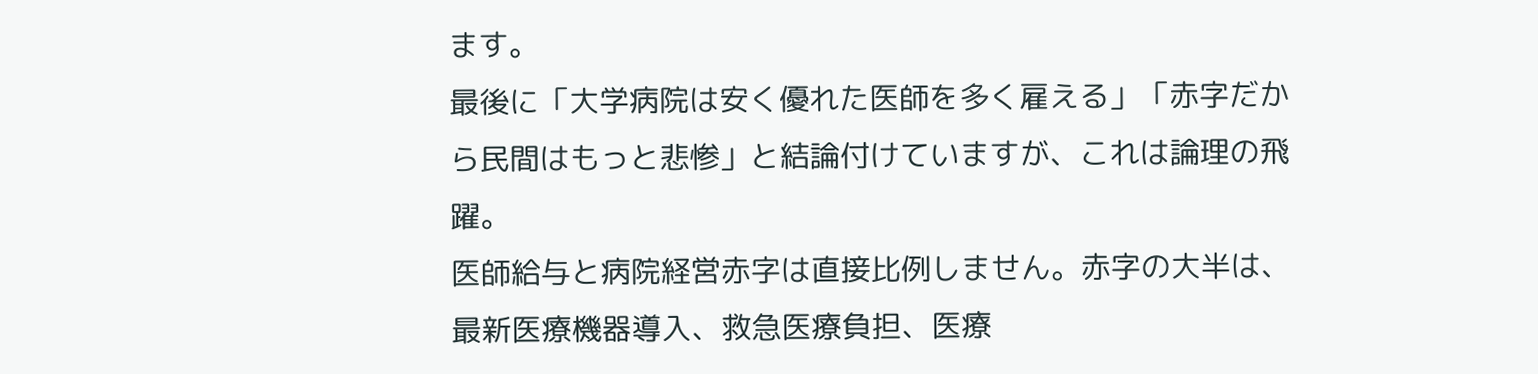ます。
最後に「大学病院は安く優れた医師を多く雇える」「赤字だから民間はもっと悲惨」と結論付けていますが、これは論理の飛躍。
医師給与と病院経営赤字は直接比例しません。赤字の大半は、最新医療機器導入、救急医療負担、医療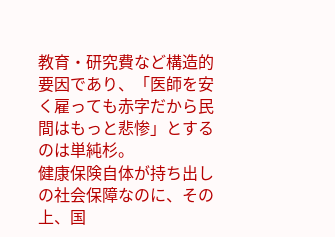教育・研究費など構造的要因であり、「医師を安く雇っても赤字だから民間はもっと悲惨」とするのは単純杉。
健康保険自体が持ち出しの社会保障なのに、その上、国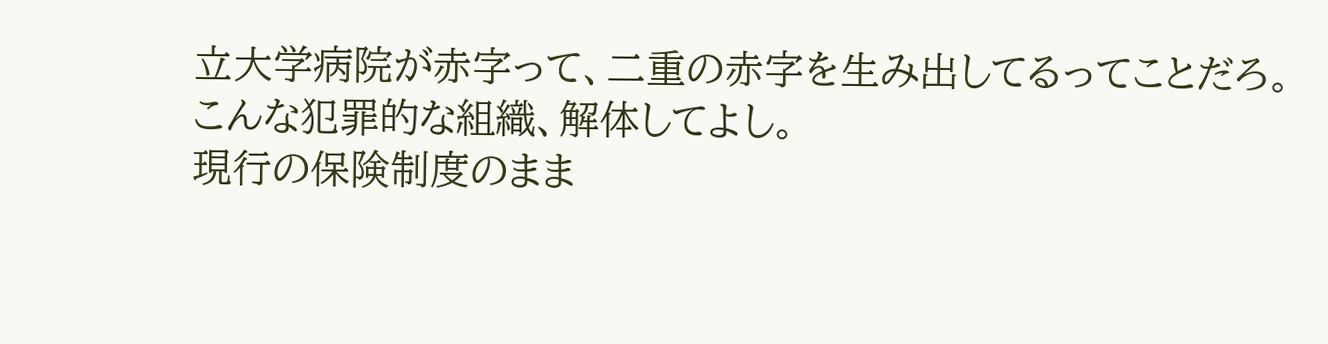立大学病院が赤字って、二重の赤字を生み出してるってことだろ。
こんな犯罪的な組織、解体してよし。
現行の保険制度のまま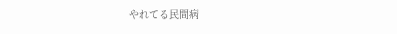やれてる民間病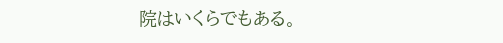院はいくらでもある。